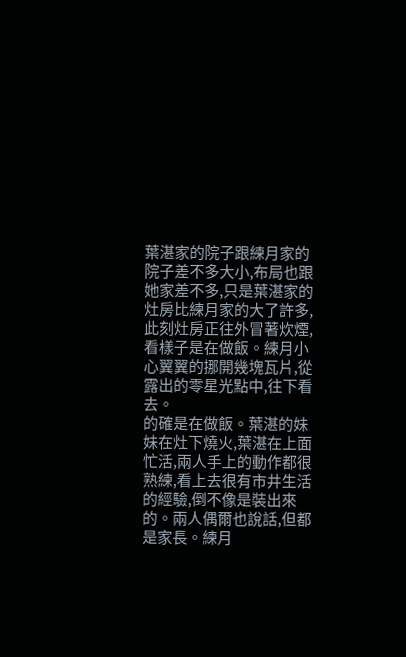葉湛家的院子跟練月家的院子差不多大小,布局也跟她家差不多,只是葉湛家的灶房比練月家的大了許多,此刻灶房正往外冒著炊煙,看樣子是在做飯。練月小心翼翼的挪開幾塊瓦片,從露出的零星光點中,往下看去。
的確是在做飯。葉湛的妹妹在灶下燒火,葉湛在上面忙活,兩人手上的動作都很熟練,看上去很有市井生活的經驗,倒不像是裝出來的。兩人偶爾也說話,但都是家長。練月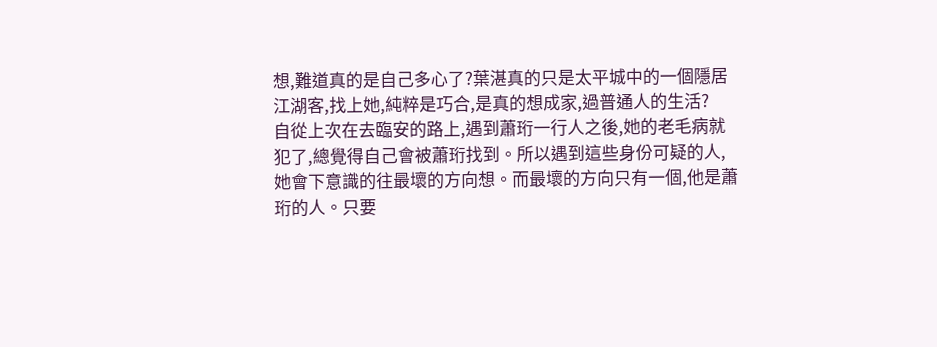想,難道真的是自己多心了?葉湛真的只是太平城中的一個隱居江湖客,找上她,純粹是巧合,是真的想成家,過普通人的生活?
自從上次在去臨安的路上,遇到蕭珩一行人之後,她的老毛病就犯了,總覺得自己會被蕭珩找到。所以遇到這些身份可疑的人,她會下意識的往最壞的方向想。而最壞的方向只有一個,他是蕭珩的人。只要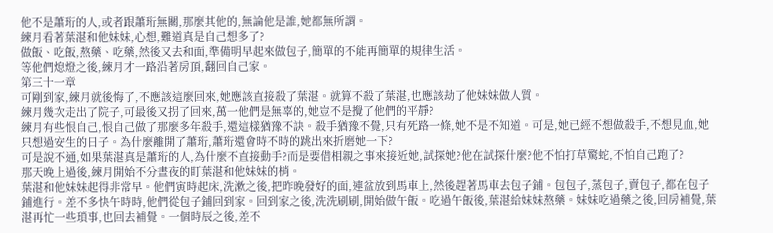他不是蕭珩的人,或者跟蕭珩無關,那麼其他的,無論他是誰,她都無所謂。
練月看著葉湛和他妹妹,心想,難道真是自己想多了?
做飯、吃飯,熬藥、吃藥,然後又去和面,準備明早起來做包子,簡單的不能再簡單的規律生活。
等他們熄燈之後,練月才一路沿著房頂,翻回自己家。
第三十一章
可剛到家,練月就後悔了,不應該這麼回來,她應該直接殺了葉湛。就算不殺了葉湛,也應該劫了他妹妹做人質。
練月幾次走出了院子,可最後又拐了回來,萬一他們是無辜的,她豈不是攪了他們的平靜?
練月有些恨自己,恨自己做了那麼多年殺手,還這樣猶豫不訣。殺手猶豫不覺,只有死路一條,她不是不知道。可是,她已經不想做殺手,不想見血,她只想過安生的日子。為什麼離開了蕭珩,蕭珩還會時不時的跳出來折磨她一下?
可是說不通,如果葉湛真是蕭珩的人,為什麼不直接動手?而是要借相親之事來接近她,試探她?他在試探什麼?他不怕打草驚蛇,不怕自己跑了?
那天晚上過後,練月開始不分晝夜的盯葉湛和他妹妹的梢。
葉湛和他妹妹起得非常早。他們寅時起床,洗漱之後,把昨晚發好的面,連盆放到馬車上,然後趕著馬車去包子鋪。包包子,蒸包子,賣包子,都在包子鋪進行。差不多快午時時,他們從包子鋪回到家。回到家之後,洗洗刷刷,開始做午飯。吃過午飯後,葉湛給妹妹熬藥。妹妹吃過藥之後,回房補覺,葉湛再忙一些瑣事,也回去補覺。一個時辰之後,差不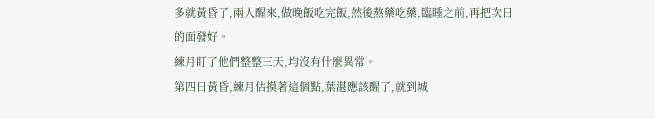多就黃昏了,兩人醒來,做晚飯吃完飯,然後熬藥吃藥,臨睡之前,再把次日的面發好。
練月盯了他們整整三天,均沒有什麼異常。
第四日黃昏,練月估摸著這個點,葉湛應該醒了,就到城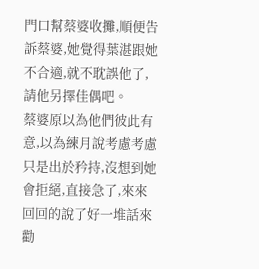門口幫蔡婆收攤,順便告訴蔡婆,她覺得葉湛跟她不合適,就不耽誤他了,請他另擇佳偶吧。
蔡婆原以為他們彼此有意,以為練月說考慮考慮只是出於矜持,沒想到她會拒絕,直接急了,來來回回的說了好一堆話來勸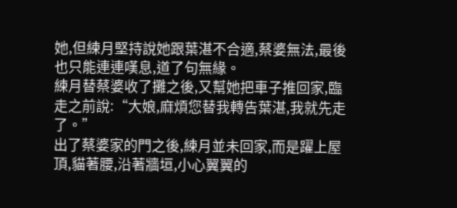她,但練月堅持說她跟葉湛不合適,蔡婆無法,最後也只能連連嘆息,道了句無緣。
練月替蔡婆收了攤之後,又幫她把車子推回家,臨走之前說:“大娘,麻煩您替我轉告葉湛,我就先走了。”
出了蔡婆家的門之後,練月並未回家,而是躍上屋頂,貓著腰,沿著牆垣,小心翼翼的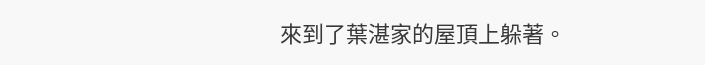來到了葉湛家的屋頂上躲著。